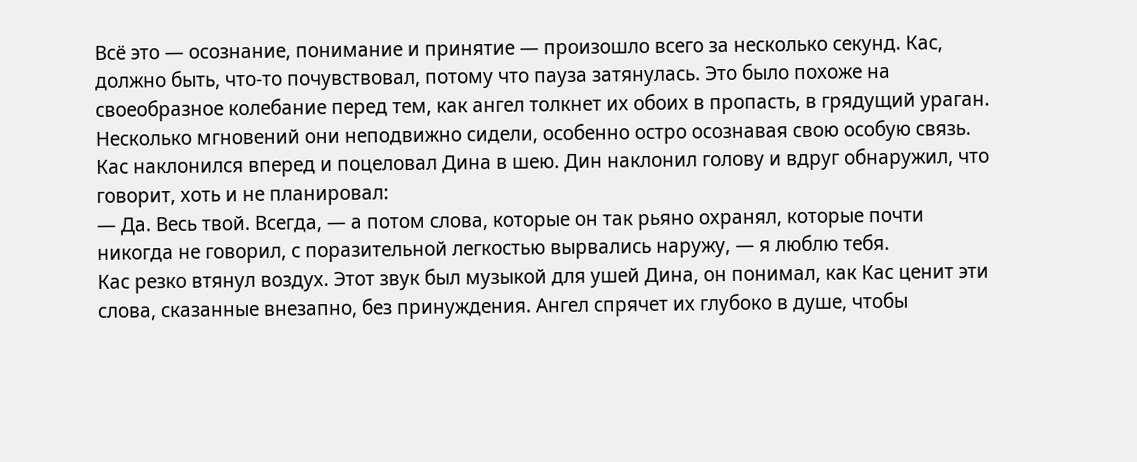Всё это — осознание, понимание и принятие — произошло всего за несколько секунд. Кас, должно быть, что-то почувствовал, потому что пауза затянулась. Это было похоже на своеобразное колебание перед тем, как ангел толкнет их обоих в пропасть, в грядущий ураган. Несколько мгновений они неподвижно сидели, особенно остро осознавая свою особую связь. Кас наклонился вперед и поцеловал Дина в шею. Дин наклонил голову и вдруг обнаружил, что говорит, хоть и не планировал:
— Да. Весь твой. Всегда, — а потом слова, которые он так рьяно охранял, которые почти никогда не говорил, с поразительной легкостью вырвались наружу, — я люблю тебя.
Кас резко втянул воздух. Этот звук был музыкой для ушей Дина, он понимал, как Кас ценит эти слова, сказанные внезапно, без принуждения. Ангел спрячет их глубоко в душе, чтобы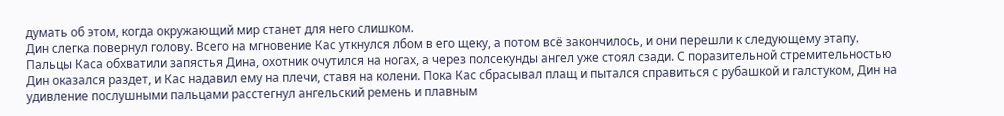думать об этом, когда окружающий мир станет для него слишком.
Дин слегка повернул голову. Всего на мгновение Кас уткнулся лбом в его щеку, а потом всё закончилось, и они перешли к следующему этапу.
Пальцы Каса обхватили запястья Дина, охотник очутился на ногах, а через полсекунды ангел уже стоял сзади. С поразительной стремительностью Дин оказался раздет, и Кас надавил ему на плечи, ставя на колени. Пока Кас сбрасывал плащ и пытался справиться с рубашкой и галстуком, Дин на удивление послушными пальцами расстегнул ангельский ремень и плавным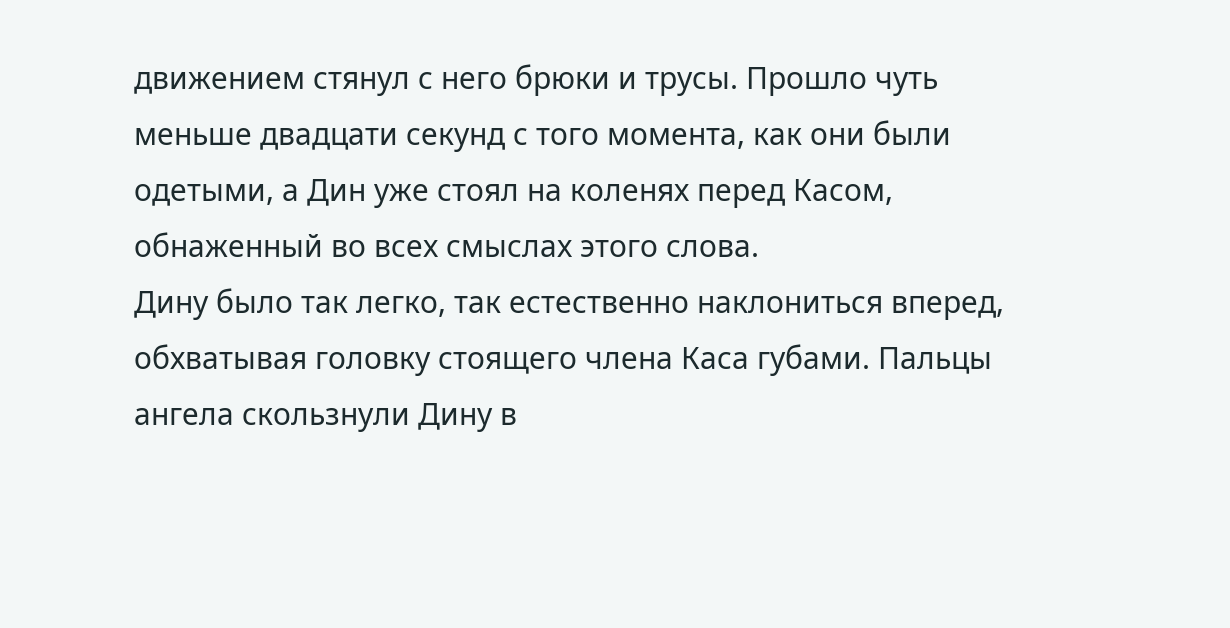движением стянул с него брюки и трусы. Прошло чуть меньше двадцати секунд с того момента, как они были одетыми, а Дин уже стоял на коленях перед Касом, обнаженный во всех смыслах этого слова.
Дину было так легко, так естественно наклониться вперед, обхватывая головку стоящего члена Каса губами. Пальцы ангела скользнули Дину в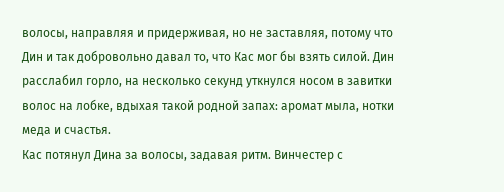волосы, направляя и придерживая, но не заставляя, потому что Дин и так добровольно давал то, что Кас мог бы взять силой. Дин расслабил горло, на несколько секунд уткнулся носом в завитки волос на лобке, вдыхая такой родной запах: аромат мыла, нотки меда и счастья.
Кас потянул Дина за волосы, задавая ритм. Винчестер с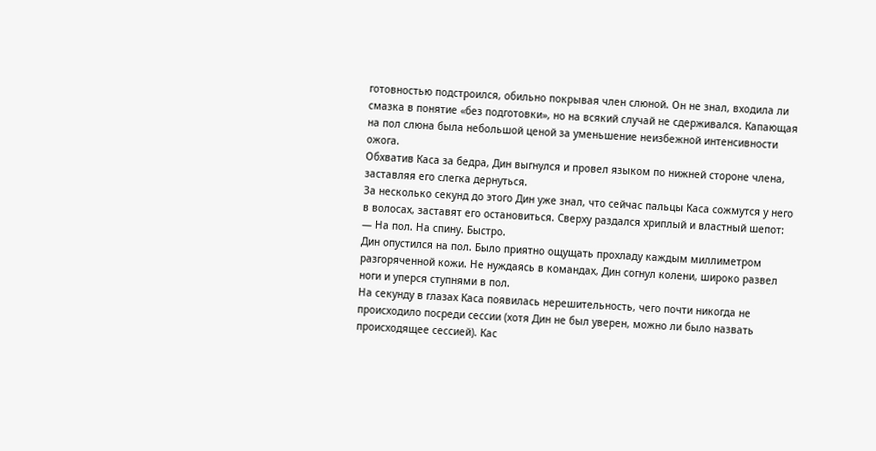готовностью подстроился, обильно покрывая член слюной. Он не знал, входила ли смазка в понятие «без подготовки», но на всякий случай не сдерживался. Капающая на пол слюна была небольшой ценой за уменьшение неизбежной интенсивности ожога.
Обхватив Каса за бедра, Дин выгнулся и провел языком по нижней стороне члена, заставляя его слегка дернуться.
За несколько секунд до этого Дин уже знал, что сейчас пальцы Каса сожмутся у него в волосах, заставят его остановиться. Сверху раздался хриплый и властный шепот:
— На пол. На спину. Быстро.
Дин опустился на пол. Было приятно ощущать прохладу каждым миллиметром разгоряченной кожи. Не нуждаясь в командах, Дин согнул колени, широко развел ноги и уперся ступнями в пол.
На секунду в глазах Каса появилась нерешительность, чего почти никогда не происходило посреди сессии (хотя Дин не был уверен, можно ли было назвать происходящее сессией). Кас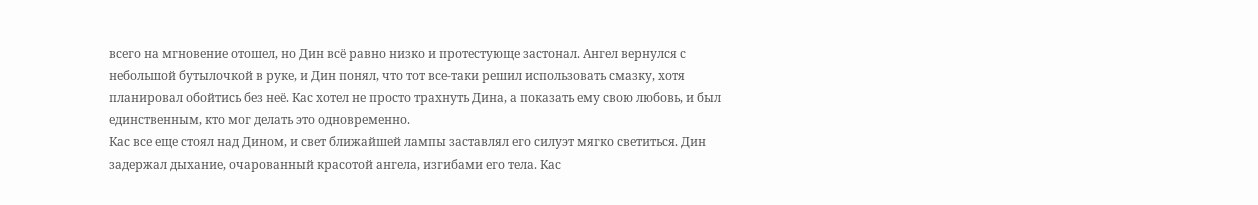всего на мгновение отошел, но Дин всё равно низко и протестующе застонал. Ангел вернулся с небольшой бутылочкой в руке, и Дин понял, что тот все-таки решил использовать смазку, хотя планировал обойтись без неё. Кас хотел не просто трахнуть Дина, а показать ему свою любовь, и был единственным, кто мог делать это одновременно.
Кас все еще стоял над Дином, и свет ближайшей лампы заставлял его силуэт мягко светиться. Дин задержал дыхание, очарованный красотой ангела, изгибами его тела. Кас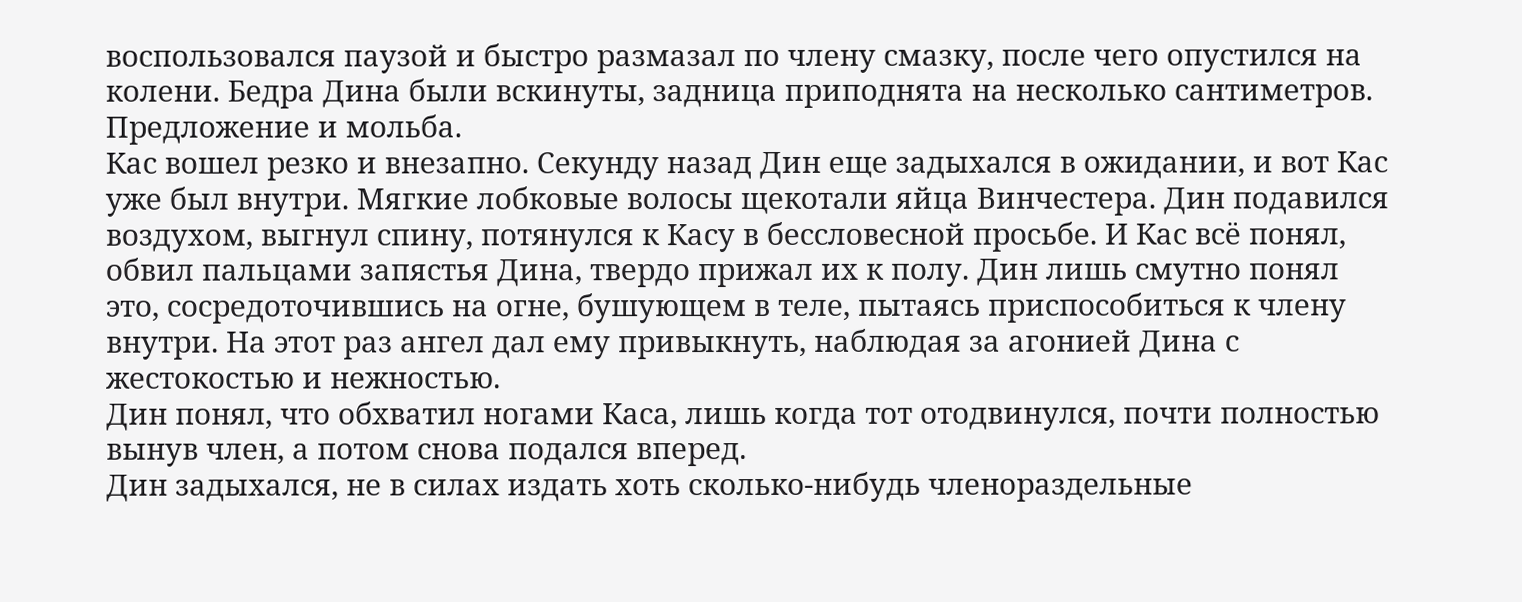воспользовался паузой и быстро размазал по члену смазку, после чего опустился на колени. Бедра Дина были вскинуты, задница приподнята на несколько сантиметров. Предложение и мольба.
Кас вошел резко и внезапно. Секунду назад Дин еще задыхался в ожидании, и вот Кас уже был внутри. Мягкие лобковые волосы щекотали яйца Винчестера. Дин подавился воздухом, выгнул спину, потянулся к Касу в бессловесной просьбе. И Кас всё понял, обвил пальцами запястья Дина, твердо прижал их к полу. Дин лишь смутно понял это, сосредоточившись на огне, бушующем в теле, пытаясь приспособиться к члену внутри. На этот раз ангел дал ему привыкнуть, наблюдая за агонией Дина с жестокостью и нежностью.
Дин понял, что обхватил ногами Каса, лишь когда тот отодвинулся, почти полностью вынув член, а потом снова подался вперед.
Дин задыхался, не в силах издать хоть сколько-нибудь членораздельные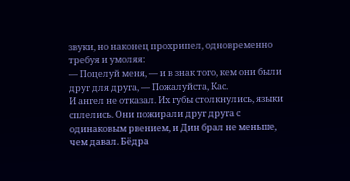звуки, но наконец прохрипел, одновременно требуя и умоляя:
— Поцелуй меня, — и в знак того, кем они были друг для друга, — Пожалуйста, Кас.
И ангел не отказал. Их губы столкнулись, языки сплелись. Они пожирали друг друга с одинаковым рвением, и Дин брал не меньше, чем давал. Бёдра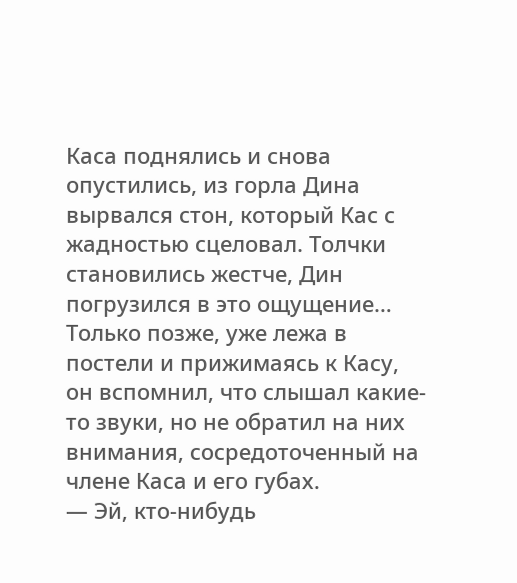Каса поднялись и снова опустились, из горла Дина вырвался стон, который Кас с жадностью сцеловал. Толчки становились жестче, Дин погрузился в это ощущение…
Только позже, уже лежа в постели и прижимаясь к Касу, он вспомнил, что слышал какие-то звуки, но не обратил на них внимания, сосредоточенный на члене Каса и его губах.
— Эй, кто-нибудь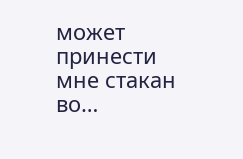может принести мне стакан во…